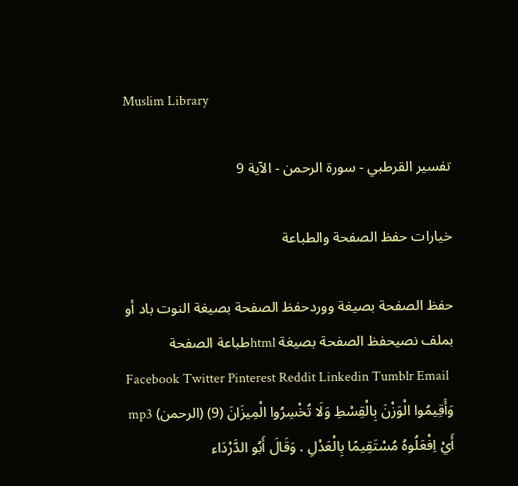Muslim Library

تفسير القرطبي - سورة الرحمن - الآية 9

خيارات حفظ الصفحة والطباعة

حفظ الصفحة بصيغة ووردحفظ الصفحة بصيغة النوت باد أو بملف نصيحفظ الصفحة بصيغة htmlطباعة الصفحة
Facebook Twitter Pinterest Reddit Linkedin Tumblr Email
وَأَقِيمُوا الْوَزْنَ بِالْقِسْطِ وَلَا تُخْسِرُوا الْمِيزَانَ (9) (الرحمن) mp3
أَيْ اِفْعَلُوهُ مُسْتَقِيمًا بِالْعَدْلِ . وَقَالَ أَبُو الدَّرْدَاء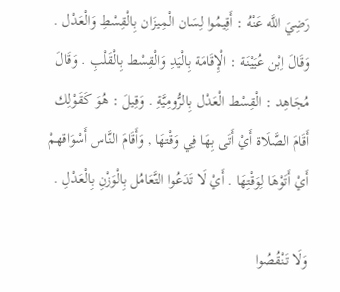رَضِيَ اللَّه عَنْهُ : أَقِيمُوا لِسَان الْمِيزَان بِالْقِسْطِ وَالْعَدْل . وَقَالَ اِبْن عُيَيْنَة : الْإِقَامَة بِالْيَدِ وَالْقِسْط بِالْقَلْبِ . وَقَالَ مُجَاهِد : الْقِسْط الْعَدْل بِالرُّومِيَّةِ . وَقِيلَ : هُوَ كَقَوْلِك أَقَامَ الصَّلَاة أَيْ أَتَى بِهَا فِي وَقْتهَا , وَأَقَامَ النَّاس أَسْوَاقهمْ أَيْ أَتَوْهَا لِوَقْتِهَا . أَيْ لَا تَدَعُوا التَّعَامُل بِالْوَزْنِ بِالْعَدْلِ .

وَلَا تَنْقُصُوا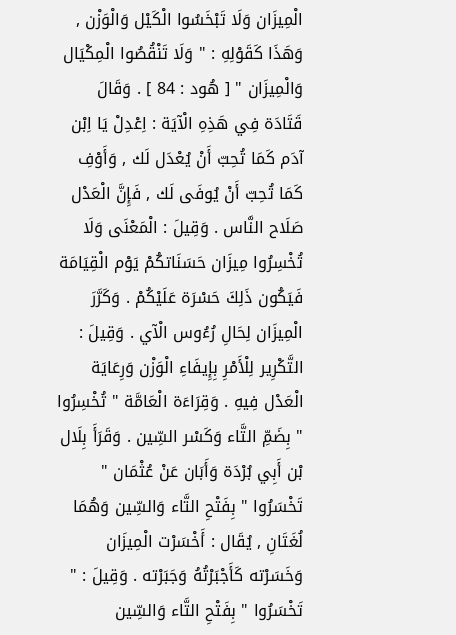الْمِيزَان وَلَا تَبْخَسُوا الْكَيْل وَالْوَزْن , وَهَذَا كَقَوْلِهِ : " وَلَا تَنْقُصُوا الْمِكْيَال وَالْمِيزَان " [ هُود : 84 ] . وَقَالَ قَتَادَة فِي هَذِهِ الْآيَة : اِعْدِلْ يَا اِبْن آدَم كَمَا تُحِبّ أَنْ يُعْدَل لَك , وَأَوْفِ كَمَا تُحِبّ أَنْ يُوفَى لَك , فَإِنَّ الْعَدْل صَلَاح النَّاس . وَقِيلَ : الْمَعْنَى وَلَا تُخْسِرُوا مِيزَان حَسَنَاتكُمْ يَوْم الْقِيَامَة فَيَكُون ذَلِكَ حَسْرَة عَلَيْكُمْ . وَكَرَّرَ الْمِيزَان لِحَالِ رُءُوس الْآي . وَقِيلَ : التَّكْرِير لِلْأَمْرِ بِإِيفَاءِ الْوَزْن وَرِعَايَة الْعَدْل فِيهِ . وَقِرَاءَة الْعَامَّة " تُخْسِرُوا " بِضَمِّ التَّاء وَكَسْر السِّين . وَقَرَأَ بِلَال بْن أَبِي بُرْدَة وَأَبَان عَنْ عُثْمَان " تَخْسَرُوا " بِفَتْحِ التَّاء وَالسِّين وَهُمَا لُغَتَانِ , يُقَال : أَخْسَرْت الْمِيزَان وَخَسَرْته كَأَجْبَرْتُهُ وَجَبَرْته . وَقِيلَ : " تَخْسَرُوا " بِفَتْحِ التَّاء وَالسِّين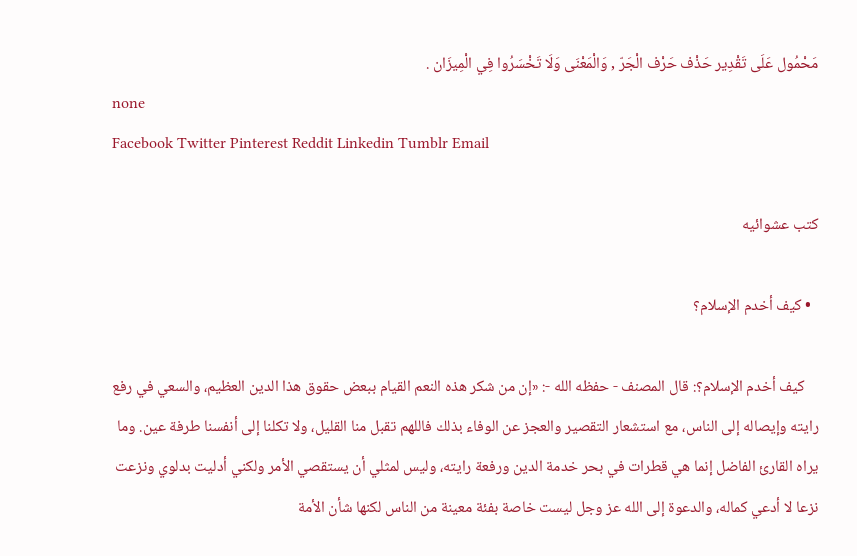مَحْمُول عَلَى تَقْدِير حَذْف حَرْف الْجَرّ , وَالْمَعْنَى وَلَا تَخْسَرُوا فِي الْمِيزَان .
none
Facebook Twitter Pinterest Reddit Linkedin Tumblr Email

كتب عشوائيه

  • كيف أخدم الإسلام؟

    كيف أخدم الإسلام؟: قال المصنف - حفظه الله -: «إن من شكر هذه النعم القيام ببعض حقوق هذا الدين العظيم، والسعي في رفع رايته وإيصاله إلى الناس، مع استشعار التقصير والعجز عن الوفاء بذلك فاللهم تقبل منا القليل، ولا تكلنا إلى أنفسنا طرفة عين. وما يراه القارئ الفاضل إنما هي قطرات في بحر خدمة الدين ورفعة رايته، وليس لمثلي أن يستقصي الأمر ولكني أدليت بدلوي ونزعت نزعا لا أدعي كماله، والدعوة إلى الله عز وجل ليست خاصة بفئة معينة من الناس لكنها شأن الأمة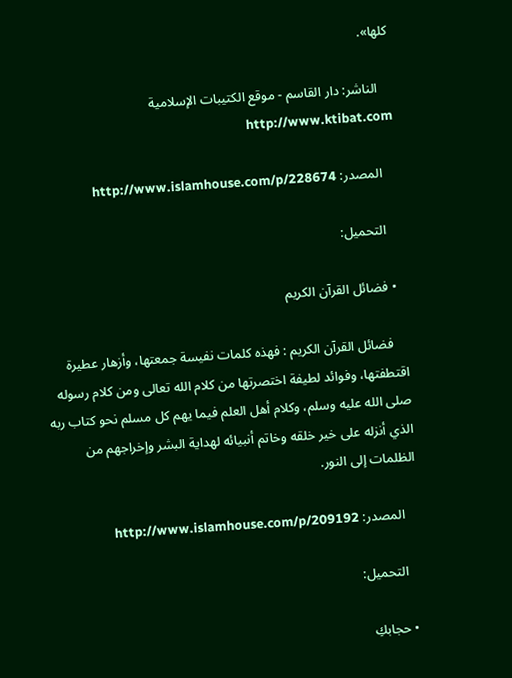كلها».

    الناشر: دار القاسم - موقع الكتيبات الإسلامية http://www.ktibat.com

    المصدر: http://www.islamhouse.com/p/228674

    التحميل:

  • فضائل القرآن الكريم

    فضائل القرآن الكريم : فهذه كلمات نفيسة جمعتها، وأزهار عطيرة اقتطفتها، وفوائد لطيفة اختصرتها من كلام الله تعالى ومن كلام رسوله صلى الله عليه وسلم، وكلام أهل العلم فيما يهم كل مسلم نحو كتاب ربه الذي أنزله على خير خلقه وخاتم أنبيائه لهداية البشر وإخراجهم من الظلمات إلى النور.

    المصدر: http://www.islamhouse.com/p/209192

    التحميل:

  • حجابكِ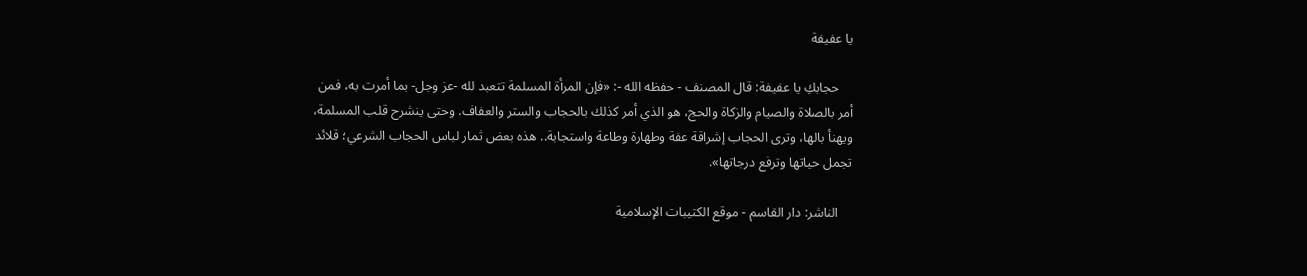يا عفيفة

    حجابكِ يا عفيفة: قال المصنف - حفظه الله -: «فإن المرأة المسلمة تتعبد لله -عز وجل- بما أمرت به، فمن أمر بالصلاة والصيام والزكاة والحج، هو الذي أمر كذلك بالحجاب والستر والعفاف. وحتى ينشرح قلب المسلمة، ويهنأ بالها، وترى الحجاب إشراقة عفة وطهارة وطاعة واستجابة.. هذه بعض ثمار لباس الحجاب الشرعي؛ قلائد تجمل حياتها وترفع درجاتها».

    الناشر: دار القاسم - موقع الكتيبات الإسلامية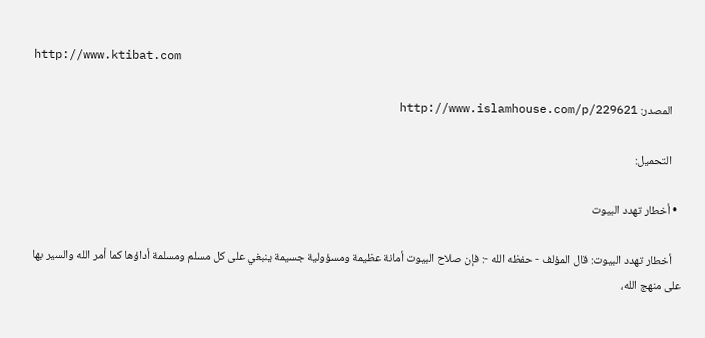http://www.ktibat.com

    المصدر: http://www.islamhouse.com/p/229621

    التحميل:

  • أخطار تهدد البيوت

    أخطار تهدد البيوت: قال المؤلف - حفظه الله -: فإن صلاح البيوت أمانة عظيمة ومسؤولية جسيمة ينبغي على كل مسلم ومسلمة أداؤها كما أمر الله والسير بها على منهج الله،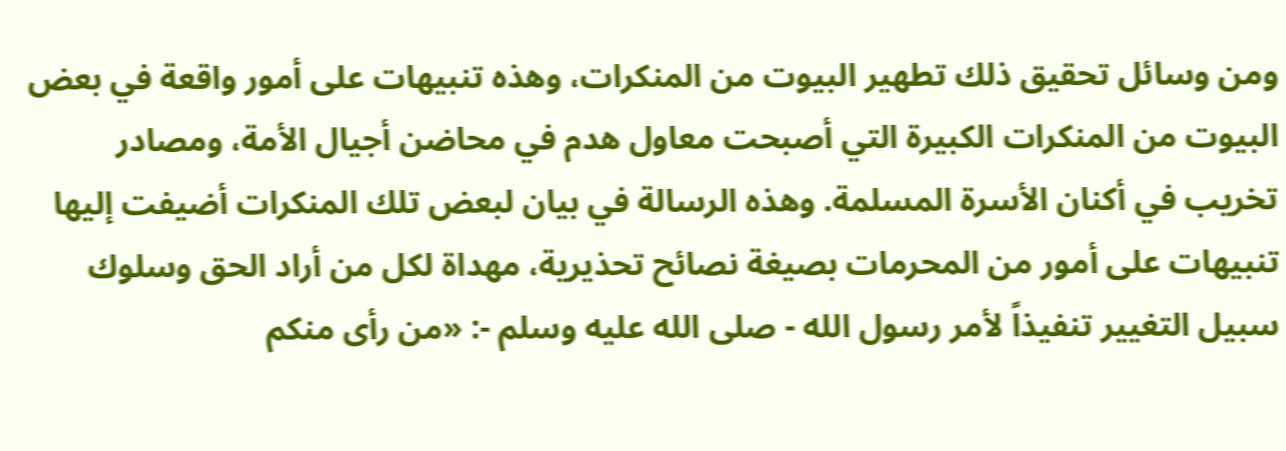ومن وسائل تحقيق ذلك تطهير البيوت من المنكرات، وهذه تنبيهات على أمور واقعة في بعض البيوت من المنكرات الكبيرة التي أصبحت معاول هدم في محاضن أجيال الأمة، ومصادر تخريب في أكنان الأسرة المسلمة. وهذه الرسالة في بيان لبعض تلك المنكرات أضيفت إليها تنبيهات على أمور من المحرمات بصيغة نصائح تحذيرية، مهداة لكل من أراد الحق وسلوك سبيل التغيير تنفيذاً لأمر رسول الله - صلى الله عليه وسلم -: «من رأى منكم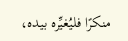منكرًا فليُغيِّره بيده،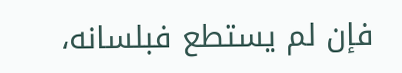فإن لم يستطع فبلسانه،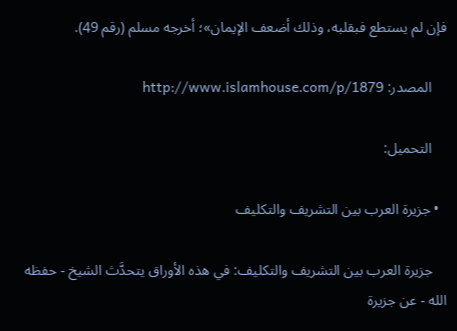فإن لم يستطع فبقلبه، وذلك أضعف الإيمان»؛ أخرجه مسلم (رقم 49).

    المصدر: http://www.islamhouse.com/p/1879

    التحميل:

  • جزيرة العرب بين التشريف والتكليف

    جزيرة العرب بين التشريف والتكليف: في هذه الأوراق يتحدَّث الشيخ - حفظه الله - عن جزيرة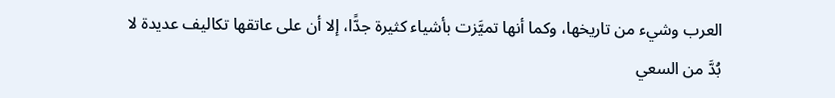العرب وشيء من تاريخها، وكما أنها تميَّزت بأشياء كثيرة جدًّا، إلا أن على عاتقها تكاليف عديدة لا بُدَّ من السعي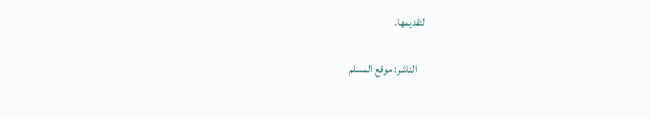لتقديمها.

    الناشر: موقع المسلم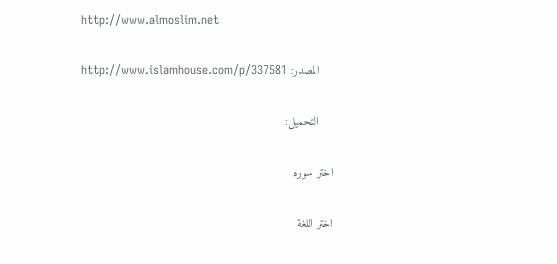http://www.almoslim.net

    المصدر: http://www.islamhouse.com/p/337581

    التحميل:

اختر سوره

اختر اللغة